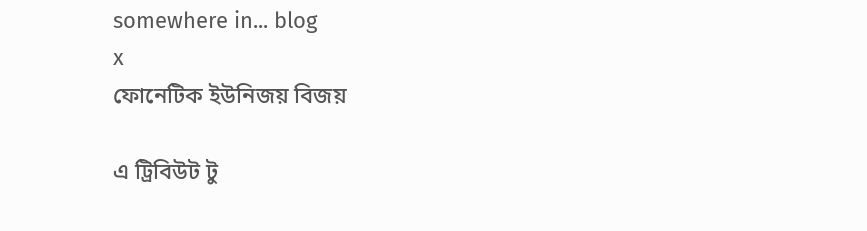somewhere in... blog
x
ফোনেটিক ইউনিজয় বিজয়

এ ট্রিবিউট টু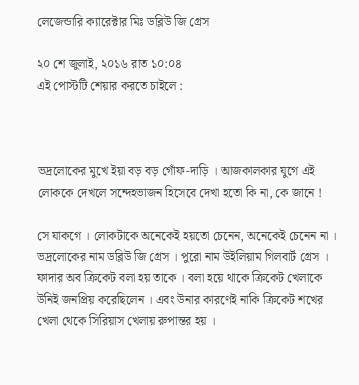লেজেন্ডারি ক্যারেক্টার মিঃ ডব্লিউ জি গ্রেস

২০ শে জুলাই, ২০১৬ রাত ১০:০৪
এই পোস্টটি শেয়ার করতে চাইলে :



ভদ্রলোকের মুখে ইয়া বড় বড় গোঁফ-দাড়ি । আজকালকার যুগে এই লোককে দেখলে সন্দেহভাজন হিসেবে দেখা হতো কি না, কে জানে !

সে যাকগে । লোকটাকে অনেকেই হয়তো চেনেন, অনেকেই চেনেন না । ভদ্রলোকের নাম ডব্লিউ জি গ্রেস । পুরো নাম উইলিয়াম গিলবার্ট গ্রেস । ফাদার অব ক্রিকেট বলা হয় তাকে । বলা হয়ে থাকে ক্রিকেট খেলাকে উনিই জনপ্রিয় করেছিলেন । এবং উনার কারণেই নাকি ক্রিকেট শখের খেলা থেকে সিরিয়াস খেলায় রুপান্তর হয় ।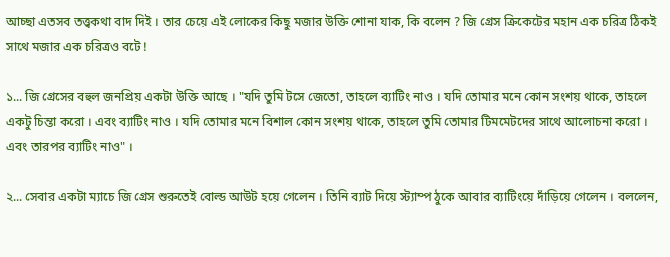আচ্ছা এতসব তত্ত্বকথা বাদ দিই । তার চেয়ে এই লোকের কিছু মজার উক্তি শোনা যাক, কি বলেন ? জি গ্রেস ক্রিকেটের মহান এক চরিত্র ঠিকই সাথে মজার এক চরিত্রও বটে !

১... জি গ্রেসের বহুল জনপ্রিয় একটা উক্তি আছে । "যদি তুমি টসে জেতো, তাহলে ব্যাটিং নাও । যদি তোমার মনে কোন সংশয় থাকে, তাহলে একটু চিন্তা করো । এবং ব্যাটিং নাও । যদি তোমার মনে বিশাল কোন সংশয় থাকে, তাহলে তুমি তোমার টিমমেটদের সাথে আলোচনা করো । এবং তারপর ব্যাটিং নাও" ।

২... সেবার একটা ম্যাচে জি গ্রেস শুরুতেই বোল্ড আউট হয়ে গেলেন । তিনি ব্যাট দিয়ে স্ট্যাম্প ঠুকে আবার ব্যাটিংয়ে দাঁড়িয়ে গেলেন । বললেন,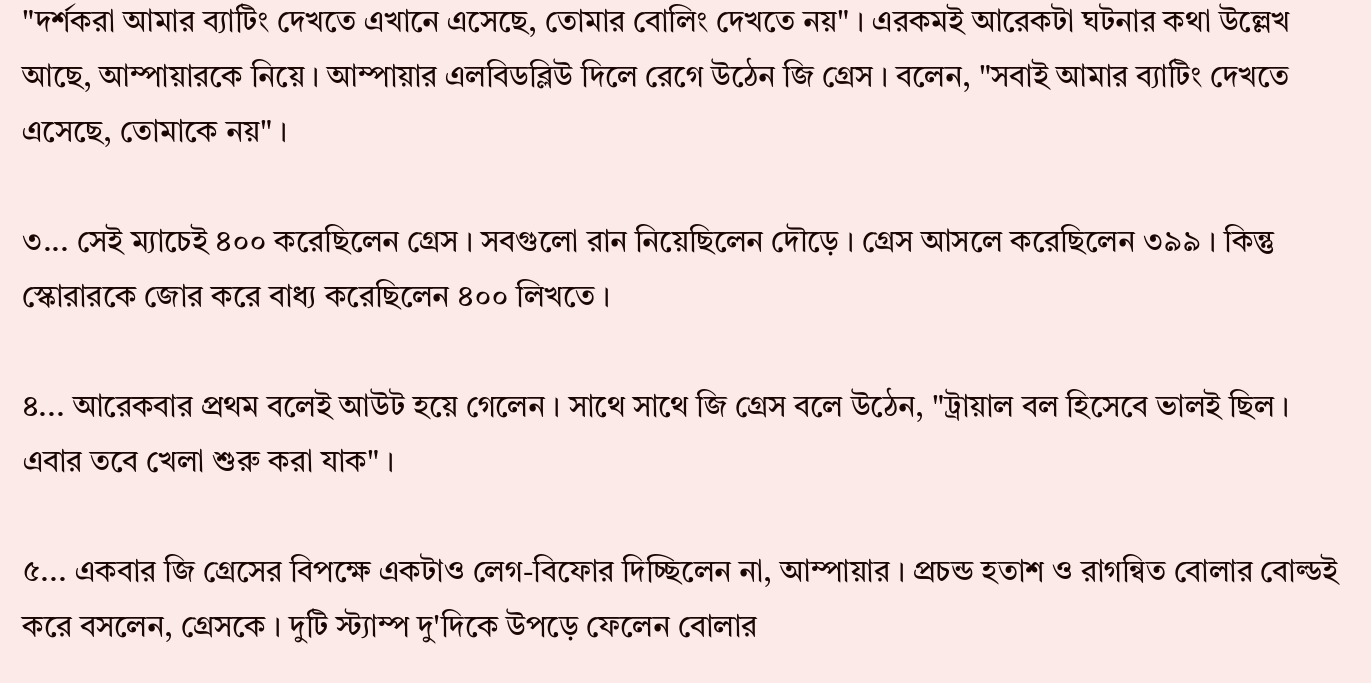"দর্শকরা আমার ব্যাটিং দেখতে এখানে এসেছে, তোমার বোলিং দেখতে নয়" । এরকমই আরেকটা ঘটনার কথা উল্লেখ আছে, আম্পায়ারকে নিয়ে । আম্পায়ার এলবিডব্লিউ দিলে রেগে উঠেন জি গ্রেস । বলেন, "সবাই আমার ব্যাটিং দেখতে এসেছে, তোমাকে নয়" ।

৩... সেই ম্যাচেই ৪০০ করেছিলেন গ্রেস । সবগুলো রান নিয়েছিলেন দৌড়ে । গ্রেস আসলে করেছিলেন ৩৯৯ । কিন্তু স্কোরারকে জোর করে বাধ্য করেছিলেন ৪০০ লিখতে ।

৪... আরেকবার প্রথম বলেই আউট হয়ে গেলেন । সাথে সাথে জি গ্রেস বলে উঠেন, "ট্রায়াল বল হিসেবে ভালই ছিল । এবার তবে খেলা শুরু করা যাক" ।

৫... একবার জি গ্রেসের বিপক্ষে একটাও লেগ-বিফোর দিচ্ছিলেন না, আম্পায়ার । প্রচন্ড হতাশ ও রাগন্বিত বোলার বোল্ডই করে বসলেন, গ্রেসকে । দুটি স্ট্যাম্প দু'দিকে উপড়ে ফেলেন বোলার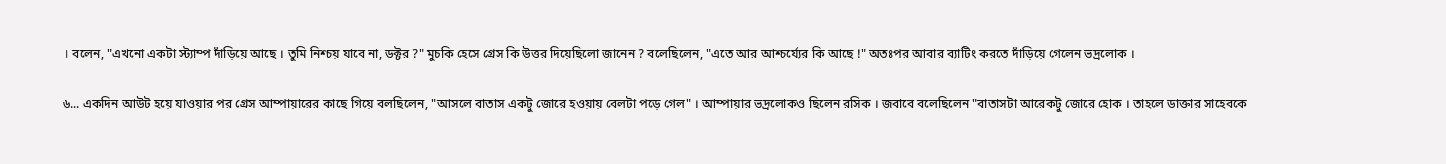। বলেন, "এখনো একটা স্ট্যাম্প দাঁড়িয়ে আছে । তুমি নিশ্চয় যাবে না, ডক্টর ?" মুচকি হেসে গ্রেস কি উত্তর দিয়েছিলো জানেন ? বলেছিলেন, "এতে আর আশ্চর্য্যের কি আছে !" অতঃপর আবার ব্যাটিং করতে দাঁড়িয়ে গেলেন ভদ্রলোক ।

৬... একদিন আউট হয়ে যাওয়ার পর গ্রেস আম্পায়ারের কাছে গিয়ে বলছিলেন, "আসলে বাতাস একটু জোরে হওয়ায় বেলটা পড়ে গেল" । আম্পায়ার ভদ্রলোকও ছিলেন রসিক । জবাবে বলেছিলেন "বাতাসটা আরেকটু জোরে হোক । তাহলে ডাক্তার সাহেবকে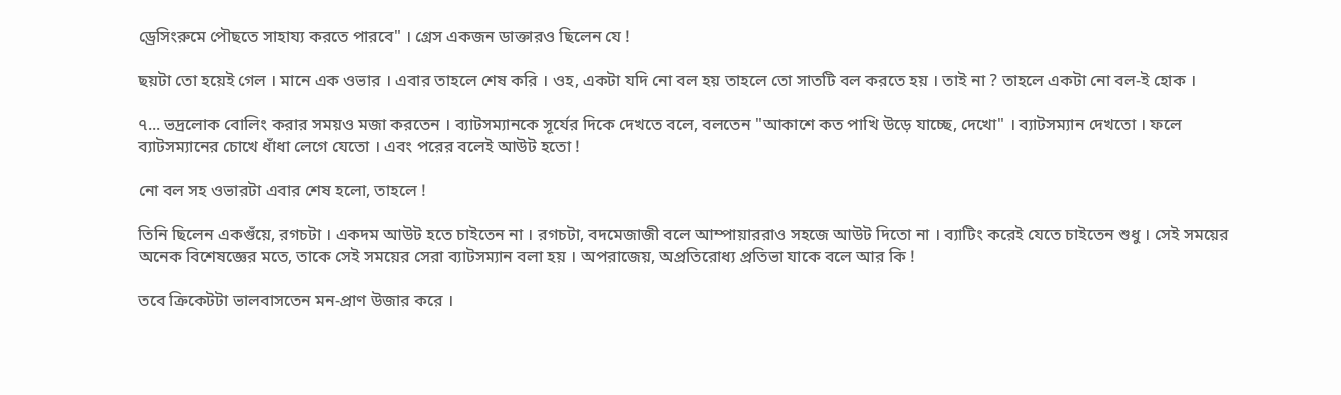ড্রেসিংরুমে পৌছতে সাহায্য করতে পারবে" । গ্রেস একজন ডাক্তারও ছিলেন যে !

ছয়টা তো হয়েই গেল । মানে এক ওভার । এবার তাহলে শেষ করি । ওহ, একটা যদি নো বল হয় তাহলে তো সাতটি বল করতে হয় । তাই না ? তাহলে একটা নো বল-ই হোক ।

৭... ভদ্রলোক বোলিং করার সময়ও মজা করতেন । ব্যাটসম্যানকে সূর্যের দিকে দেখতে বলে, বলতেন "আকাশে কত পাখি উড়ে যাচ্ছে, দেখো" । ব্যাটসম্যান দেখতো । ফলে ব্যাটসম্যানের চোখে ধাঁধা লেগে যেতো । এবং পরের বলেই আউট হতো !

নো বল সহ ওভারটা এবার শেষ হলো, তাহলে !

তিনি ছিলেন একগুঁয়ে, রগচটা । একদম আউট হতে চাইতেন না । রগচটা, বদমেজাজী বলে আম্পায়াররাও সহজে আউট দিতো না । ব্যাটিং করেই যেতে চাইতেন শুধু । সেই সময়ের অনেক বিশেষজ্ঞের মতে, তাকে সেই সময়ের সেরা ব্যাটসম্যান বলা হয় । অপরাজেয়, অপ্রতিরোধ্য প্রতিভা যাকে বলে আর কি !

তবে ক্রিকেটটা ভালবাসতেন মন-প্রাণ উজার করে ।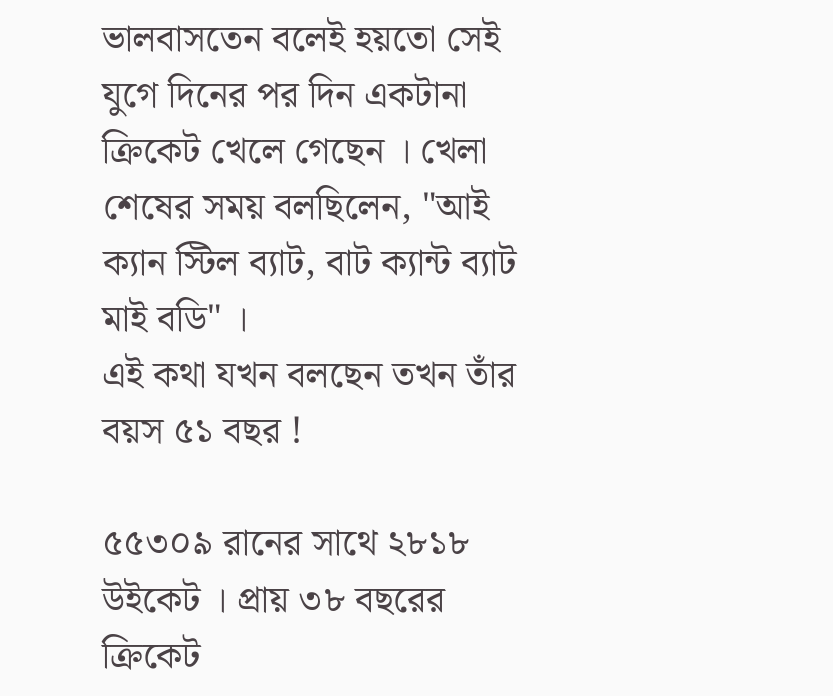ভালবাসতেন বলেই হয়তো সেই যুগে দিনের পর দিন একটানা ক্রিকেট খেলে গেছেন । খেলা শেষের সময় বলছিলেন, "আই ক্যান স্টিল ব্যাট, বাট ক্যান্ট ব্যাট মাই বডি" ।
এই কথা যখন বলছেন তখন তাঁর বয়স ৫১ বছর !

৫৫৩০৯ রানের সাথে ২৮১৮ উইকেট । প্রায় ৩৮ বছরের ক্রিকেট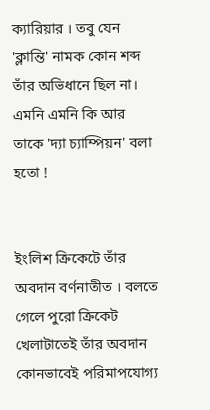ক্যারিয়ার । তবু যেন 'ক্লান্তি' নামক কোন শব্দ তাঁর অভিধানে ছিল না। এমনি এমনি কি আর তাকে 'দ্যা চ্যাম্পিয়ন' বলা হতো !


ইংলিশ ক্রিকেটে তাঁর অবদান বর্ণনাতীত । বলতে গেলে পুরো ক্রিকেট খেলাটাতেই তাঁর অবদান কোনভাবেই পরিমাপযোগ্য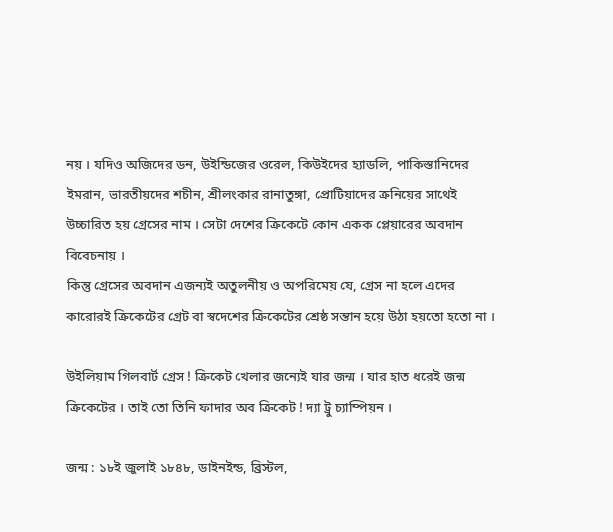নয় । যদিও অজিদের ডন, উইন্ডিজের ওরেল, কিউইদের হ্যাডলি, পাকিস্তানিদের ইমরান, ভারতীয়দের শচীন, শ্রীলংকার রানাতুঙ্গা, প্রোটিয়াদের ক্রনিয়ের সাথেই উচ্চারিত হয় গ্রেসের নাম । সেটা দেশের ক্রিকেটে কোন একক প্লেয়ারের অবদান বিবেচনায় ।
কিন্তু গ্রেসের অবদান এজন্যই অতুলনীয় ও অপরিমেয় যে, গ্রেস না হলে এদের কারোরই ক্রিকেটের গ্রেট বা স্বদেশের ক্রিকেটের শ্রেষ্ঠ সন্তান হয়ে উঠা হয়তো হতো না ।

উইলিয়াম গিলবার্ট গ্রেস ! ক্রিকেট খেলার জন্যেই যার জন্ম । যার হাত ধরেই জন্ম ক্রিকেটের । তাই তো তিনি ফাদার অব ক্রিকেট ! দ্যা ট্রু চ্যাম্পিয়ন ।

জন্ম : ১৮ই জুলাই ১৮৪৮, ডাইনইন্ড, ব্রিস্টল,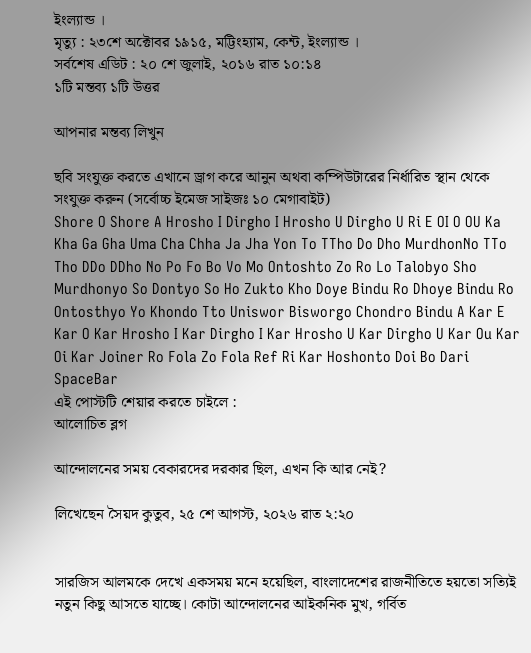ইংল্যান্ড ।
মৃত্যু : ২৩শে অক্টোবর ১৯১৫, মট্টিংহ্যাম, কেন্ট, ইংল্যান্ড ।
সর্বশেষ এডিট : ২০ শে জুলাই, ২০১৬ রাত ১০:১৪
১টি মন্তব্য ১টি উত্তর

আপনার মন্তব্য লিখুন

ছবি সংযুক্ত করতে এখানে ড্রাগ করে আনুন অথবা কম্পিউটারের নির্ধারিত স্থান থেকে সংযুক্ত করুন (সর্বোচ্চ ইমেজ সাইজঃ ১০ মেগাবাইট)
Shore O Shore A Hrosho I Dirgho I Hrosho U Dirgho U Ri E OI O OU Ka Kha Ga Gha Uma Cha Chha Ja Jha Yon To TTho Do Dho MurdhonNo TTo Tho DDo DDho No Po Fo Bo Vo Mo Ontoshto Zo Ro Lo Talobyo Sho Murdhonyo So Dontyo So Ho Zukto Kho Doye Bindu Ro Dhoye Bindu Ro Ontosthyo Yo Khondo Tto Uniswor Bisworgo Chondro Bindu A Kar E Kar O Kar Hrosho I Kar Dirgho I Kar Hrosho U Kar Dirgho U Kar Ou Kar Oi Kar Joiner Ro Fola Zo Fola Ref Ri Kar Hoshonto Doi Bo Dari SpaceBar
এই পোস্টটি শেয়ার করতে চাইলে :
আলোচিত ব্লগ

আন্দোলনের সময় বেকারদের দরকার ছিল, এখন কি আর নেই?

লিখেছেন সৈয়দ কুতুব, ২৫ শে আগস্ট, ২০২৬ রাত ২:২০


সারজিস আলমকে দেখে একসময় মনে হয়েছিল, বাংলাদেশের রাজনীতিতে হয়তো সত্যিই নতুন কিছু আসতে যাচ্ছে। কোটা আন্দোলনের আইকনিক মুখ, গর্বিত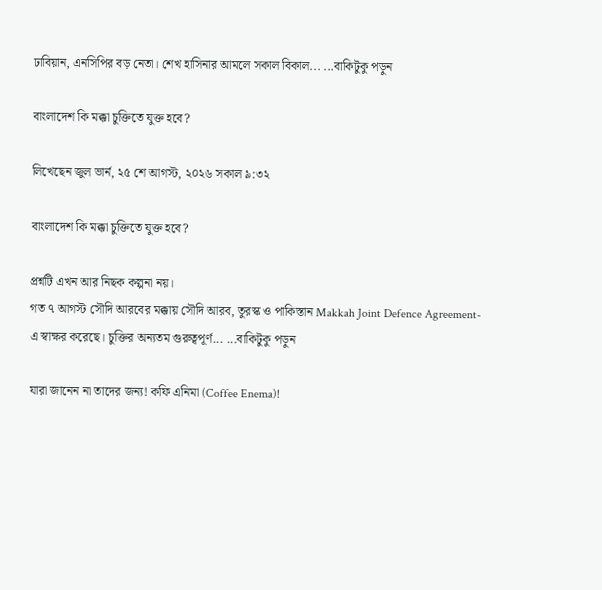ঢাবিয়ান, এনসিপির বড় নেতা। শেখ হাসিনার আমলে সকাল বিকাল... ...বাকিটুকু পড়ুন

বাংলাদেশ কি মক্কা চুক্তিতে যুক্ত হবে?

লিখেছেন জুল ভার্ন, ২৫ শে আগস্ট, ২০২৬ সকাল ৯:৩২

বাংলাদেশ কি মক্কা চুক্তিতে যুক্ত হবে?

প্রশ্নটি এখন আর নিছক কল্পনা নয়।
গত ৭ আগস্ট সৌদি আরবের মক্কায় সৌদি আরব, তুরস্ক ও পাকিস্তান Makkah Joint Defence Agreement-এ স্বাক্ষর করেছে। চুক্তির অন্যতম গুরুত্বপূর্ণ... ...বাকিটুকু পড়ুন

যারা জানেন না তাদের জন্য! কফি এনিমা (Coffee Enema)!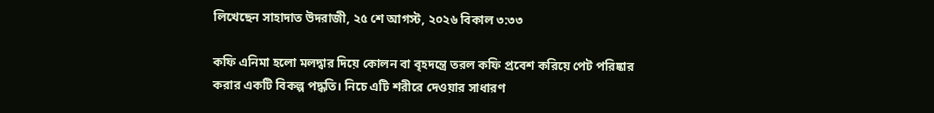লিখেছেন সাহাদাত উদরাজী, ২৫ শে আগস্ট, ২০২৬ বিকাল ৩:৩৩

কফি এনিমা হলো মলদ্বার দিয়ে কোলন বা বৃহদন্ত্রে তরল কফি প্রবেশ করিয়ে পেট পরিষ্কার করার একটি বিকল্প পদ্ধতি। নিচে এটি শরীরে দেওয়ার সাধারণ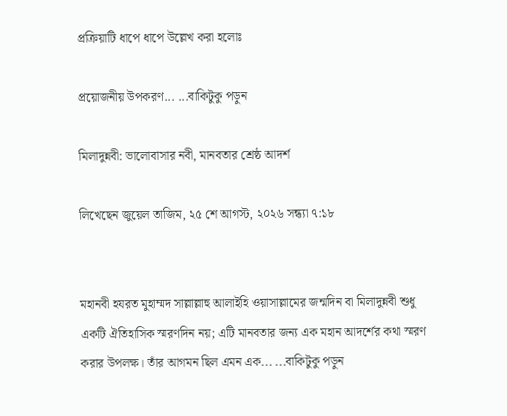প্রক্রিয়াটি ধাপে ধাপে উল্লেখ করা হলোঃ

প্রয়োজনীয় উপকরণ... ...বাকিটুকু পড়ুন

মিলাদুন্নবী: ভালোবাসার নবী, মানবতার শ্রেষ্ঠ আদর্শ

লিখেছেন জুয়েল তাজিম, ২৫ শে আগস্ট, ২০২৬ সন্ধ্যা ৭:১৮


মহানবী হযরত মুহাম্মদ সাল্লাল্লাহু আলাইহি ওয়াসাল্লামের জন্মদিন বা মিলাদুন্নবী শুধু একটি ঐতিহাসিক স্মরণদিন নয়; এটি মানবতার জন্য এক মহান আদর্শের কথা স্মরণ করার উপলক্ষ। তাঁর আগমন ছিল এমন এক... ...বাকিটুকু পড়ুন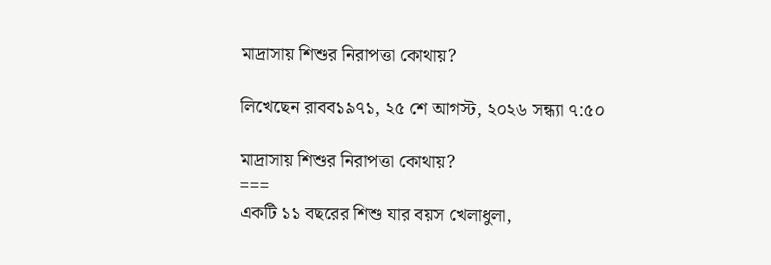মাদ্রাসায় শিশুর নিরাপত্তা কোথায়?

লিখেছেন রাবব১৯৭১, ২৫ শে আগস্ট, ২০২৬ সন্ধ্যা ৭:৫০

মাদ্রাসায় শিশুর নিরাপত্তা কোথায়?
===
একটি ১১ বছরের শিশু যার বয়স খেলাধুলা,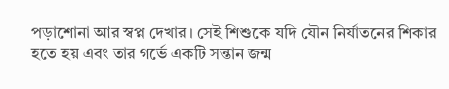পড়াশোনা আর স্বপ্ন দেখার। সেই শিশুকে যদি যৌন নির্যাতনের শিকার হতে হয় এবং তার গর্ভে একটি সন্তান জন্ম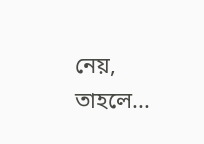নেয়, তাহলে...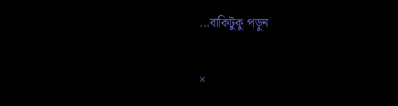...বাকিটুকু পড়ুন

×